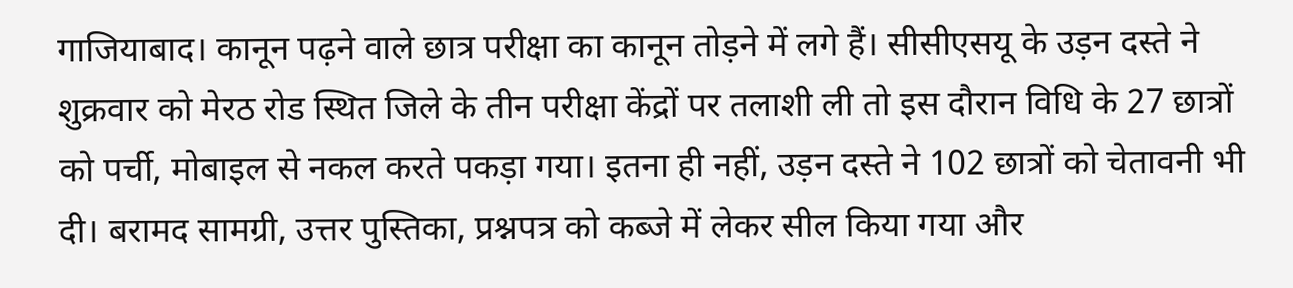गाजियाबाद। कानून पढ़ने वाले छात्र परीक्षा का कानून तोड़ने में लगे हैं। सीसीएसयू के उड़न दस्ते ने शुक्रवार को मेरठ रोड स्थित जिले के तीन परीक्षा केंद्रों पर तलाशी ली तो इस दौरान विधि के 27 छात्रों को पर्ची, मोबाइल से नकल करते पकड़ा गया। इतना ही नहीं, उड़न दस्ते ने 102 छात्रों को चेतावनी भी दी। बरामद सामग्री, उत्तर पुस्तिका, प्रश्नपत्र को कब्जे में लेकर सील किया गया और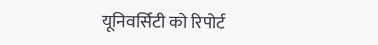यूनिवर्सिटी को रिपोर्ट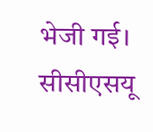भेजी गई।
सीसीएसयू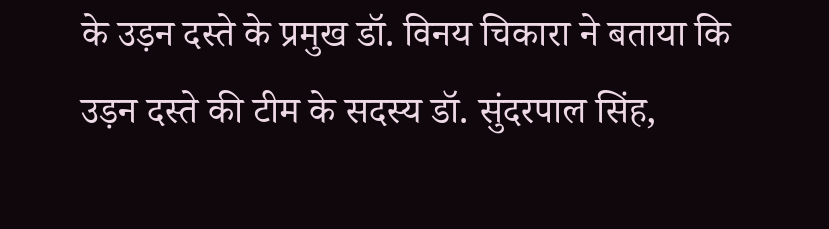के उड़न दस्ते के प्रमुख डॉ. विनय चिकारा ने बताया कि उड़न दस्ते की टीम के सदस्य डॉ. सुंदरपाल सिंह,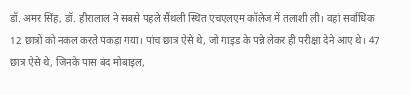डॉ. अमर सिंह, डॉ. हीरालाल ने सबसे पहले सैंथली स्थित एचएलएम कॉलेज में तलाशी ली। वहां सर्वाधिक 12 छात्रों को नकल करते पकड़ा गया। पांच छात्र ऐसे थे, जो गाइड के पन्ने लेकर ही परीक्षा देने आए थे। 47 छात्र ऐसे थे, जिनके पास बंद मोबाइल,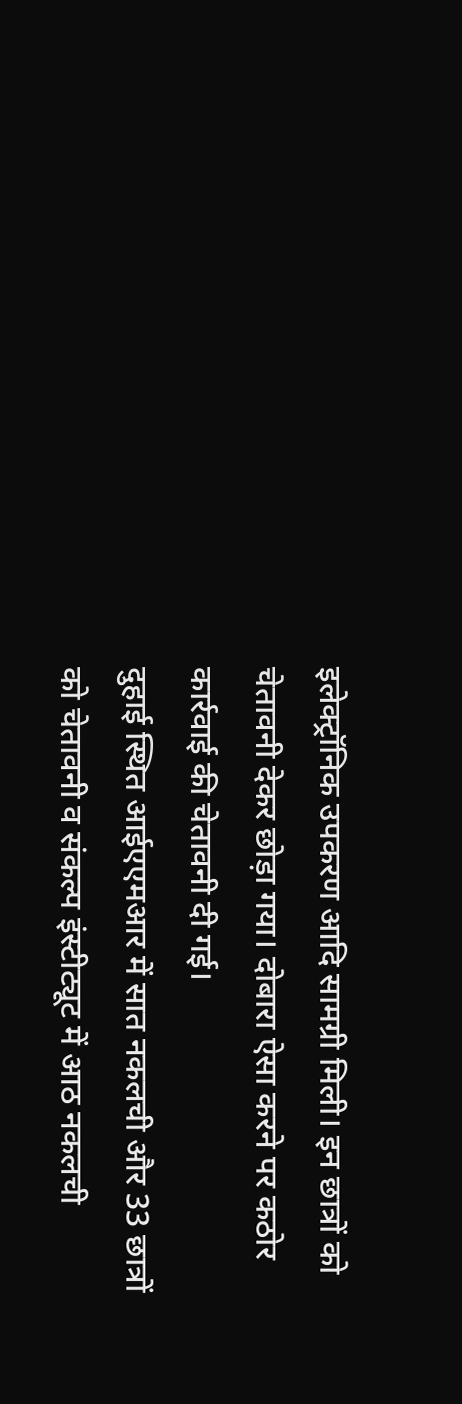इलेक्ट्रॉनिक उपकरण आदि सामग्री मिली। इन छात्रों को चेतावनी देकर छोड़ा गया। दोबारा ऐसा करने पर कठोर कार्रवाई की चेतावनी दी गई।
दुहाई स्थित आईएएमआर में सात नकलची और 33 छात्रों को चेतावनी व संकल्प इंस्टीट्यूट में आठ नकलची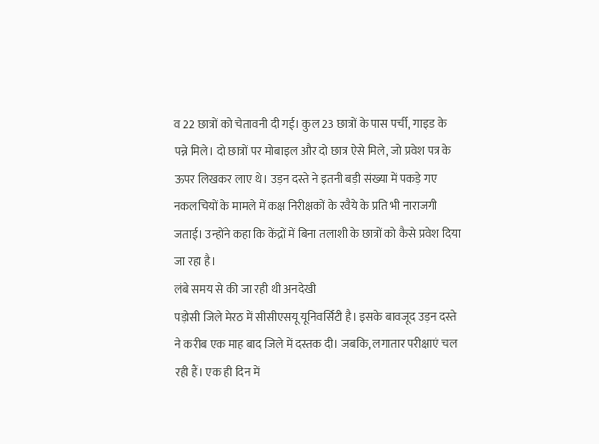व 22 छात्रों को चेतावनी दी गई। कुल 23 छात्रों के पास पर्ची, गाइड के पन्ने मिले। दो छात्रों पर मोबाइल और दो छात्र ऐसे मिले, जो प्रवेश पत्र के ऊपर लिखकर लाए थे। उड़न दस्ते ने इतनी बड़ी संख्या में पकड़े गए नकलचियों के मामले में कक्ष निरीक्षकों के रवैये के प्रति भी नाराजगी जताई। उन्होंने कहा कि केंद्रों में बिना तलाशी के छात्रों को कैसे प्रवेश दिया जा रहा है।
लंबे समय से की जा रही थी अनदेखी
पड़ोसी जिले मेरठ में सीसीएसयू यूनिवर्सिटी है। इसके बावजूद उड़न दस्ते ने करीब एक माह बाद जिले में दस्तक दी। जबकि, लगातार परीक्षाएं चल रही हैं। एक ही दिन में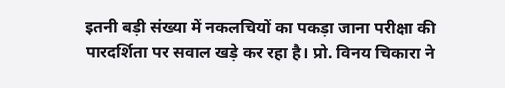इतनी बड़ी संख्या में नकलचियों का पकड़ा जाना परीक्षा की पारदर्शिता पर सवाल खड़े कर रहा है। प्रो. विनय चिकारा ने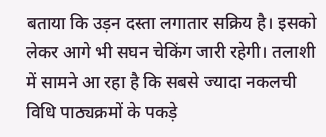बताया कि उड़न दस्ता लगातार सक्रिय है। इसको लेकर आगे भी सघन चेकिंग जारी रहेगी। तलाशी में सामने आ रहा है कि सबसे ज्यादा नकलची विधि पाठ्यक्रमों के पकड़े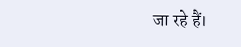जा रहे हैं।